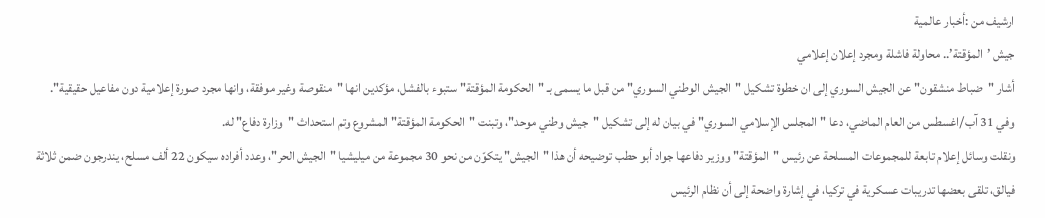ارشيف من :أخبار عالمية
جيش ’المؤقتة’.. محاولة فاشلة ومجرد إعلان إعلامي
أشار "ضباط منشقون" عن الجيش السوري إلى ان خطوة تشكيل "الجيش الوطني السوري" من قبل ما يسمى بـ "الحكومة المؤقتة" ستبوء بالفشل، مؤكدين انها "منقوصة وغير موفقة، وانها مجرد صورة إعلامية دون مفاعيل حقيقية".
وفي 31 آب/اغسطس من العام الماضي، دعا "المجلس الإسلامي السوري" في بيان له إلى تشكيل "جيش وطني موحد"، وتبنت "الحكومة المؤقتة" المشروع وتم استحداث "وزارة دفاع" له.
ونقلت وسائل إعلام تابعة للمجموعات المسلحة عن رئيس "المؤقتة" ووزير دفاعها جواد أبو حطب توضيحه أن هذا "الجيش" يتكوّن من نحو 30 مجموعة من ميليشيا "الجيش الحر"، وعدد أفراده سيكون 22 ألف مسلح، يندرجون ضمن ثلاثة فيالق، تلقى بعضها تدريبات عسكرية في تركيا، في إشارة واضحة إلى أن نظام الرئيس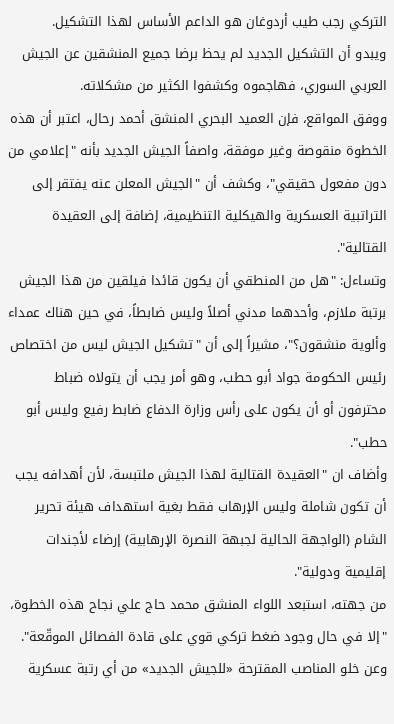التركي رجب طيب أردوغان هو الداعم الأساس لهذا التشكيل.
ويبدو أن التشكيل الجديد لم يحظ برضا جميع المنشقين عن الجيش العربي السوري، فهاجموه وكشفوا الكثير من مشكلاته.
ووفق المواقع، فإن العميد البحري المنشق أحمد رحال، اعتبر أن هذه الخطوة منقوصة وغير موفقة، واصفاً الجيش الجديد بأنه "إعلامي من دون مفعول حقيقي"، وكشف أن "الجيش المعلن عنه يفتقر إلى التراتبية العسكرية والهيكلية التنظيمية، إضافة إلى العقيدة القتالية".
وتساءل: "هل من المنطقي أن يكون قائدا فيلقين من هذا الجيش برتبة ملازم، وأحدهما مدني أصلاً وليس ضابطاً، في حين هناك عمداء وألوية منشقون؟"، مشيراً إلى أن "تشكيل الجيش ليس من اختصاص رئيس الحكومة جواد أبو حطب، وهو أمر يجب أن يتولاه ضباط محترفون أو أن يكون على رأس وزارة الدفاع ضابط رفيع وليس أبو حطب".
وأضاف ان "العقيدة القتالية لهذا الجيش ملتبسة، لأن أهدافه يجب أن تكون شاملة وليس الإرهاب فقط بغية استهداف هيئة تحرير الشام (الواجهة الحالية لجبهة النصرة الإرهابية) إرضاء لأجندات إقليمية ودولية".
من جهته، استبعد اللواء المنشق محمد حاج علي نجاح هذه الخطوة، "إلا في حال وجود ضغط تركي قوي على قادة الفصائل الموقّعة".
وعن خلو المناصب المقترحة «للجيش الجديد» من أي رتبة عسكرية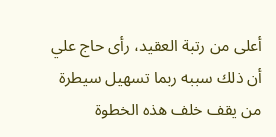أعلى من رتبة العقيد، رأى حاج علي أن ذلك سببه ربما تسهيل سيطرة من يقف خلف هذه الخطوة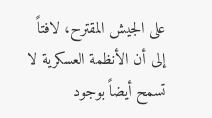على الجيش المقترح، لافتاً إلى أن الأنظمة العسكرية لا تسمح أيضاً بوجود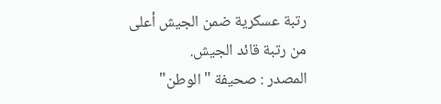رتبة عسكرية ضمن الجيش أعلى من رتبة قائد الجيش.
المصدر : صحيفة "الوطن"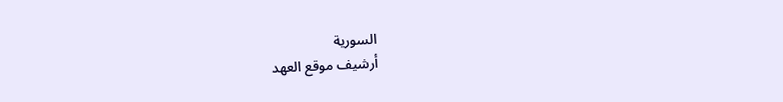السورية
أرشيف موقع العهد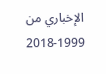الإخباري من 1999-2018